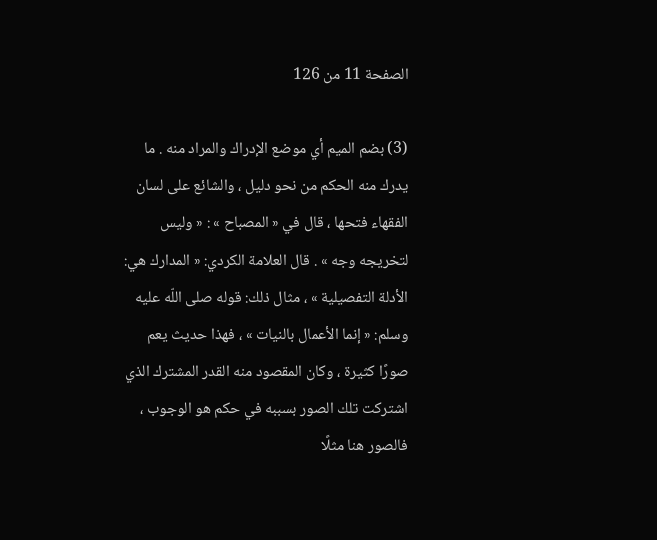الصفحة 11 من 126

(3) بضم الميم أي موضع الإدراك والمراد منه . ما يدرك منه الحكم من نحو دليل ، والشائع على لسان الفقهاء فتحها ، قال في « المصباح » : « وليس لتخريجه وجه » . قال العلامة الكردي: « المدارك هي: الأدلة التفصيلية » ، مثال ذلك: قوله صلى اللّه عليه وسلم: « إنما الأعمال بالنيات » ، فهذا حديث يعم صورًا كثيرة ، وكان المقصود منه القدر المشترك الذي اشتركت تلك الصور بسببه في حكم هو الوجوب ، فالصور هنا مثلًا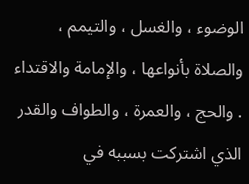الوضوء ، والغسل ، والتيمم ، والصلاة بأنواعها ، والإمامة والاقتداء . والحج ، والعمرة ، والطواف والقدر الذي اشتركت بسببه في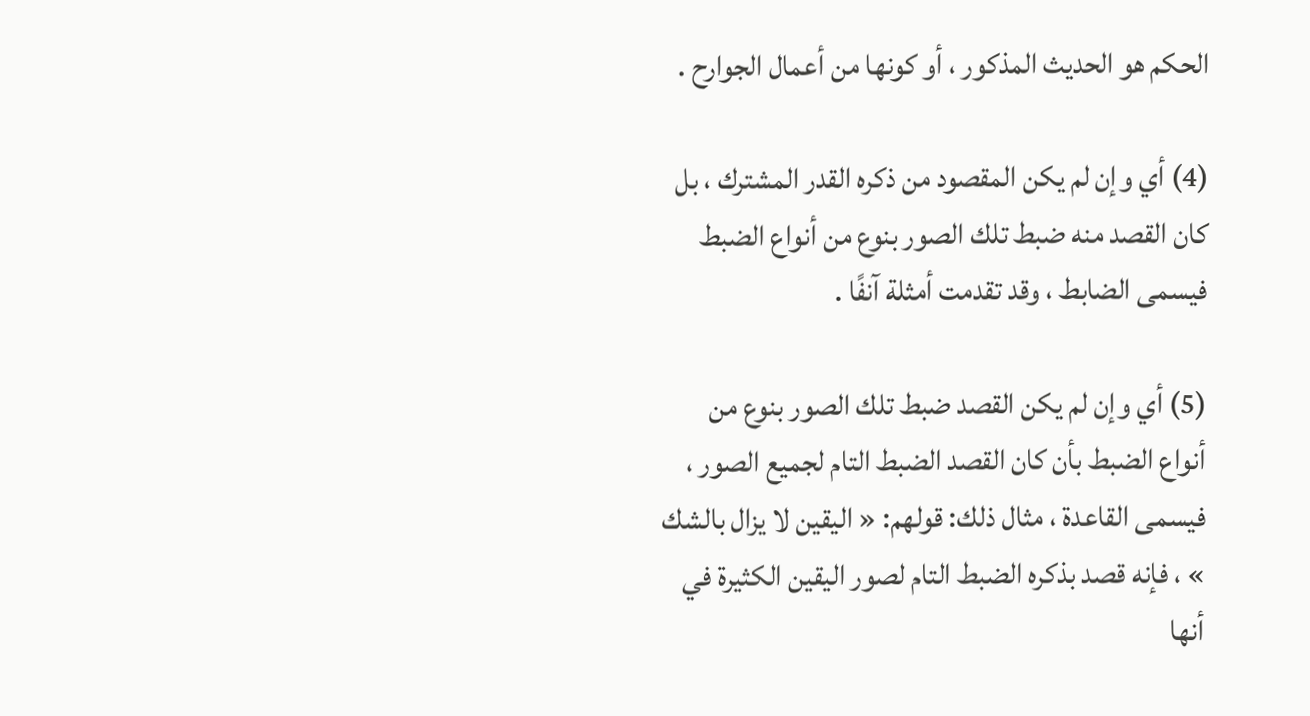الحكم هو الحديث المذكور ، أو كونها من أعمال الجوارح .

(4) أي وإن لم يكن المقصود من ذكره القدر المشترك ، بل كان القصد منه ضبط تلك الصور بنوع من أنواع الضبط فيسمى الضابط ، وقد تقدمت أمثلة آنفًا .

(5) أي وإن لم يكن القصد ضبط تلك الصور بنوع من أنواع الضبط بأن كان القصد الضبط التام لجميع الصور ، فيسمى القاعدة ، مثال ذلك: قولهم: « اليقين لا يزال بالشك » ، فإنه قصد بذكره الضبط التام لصور اليقين الكثيرة في أنها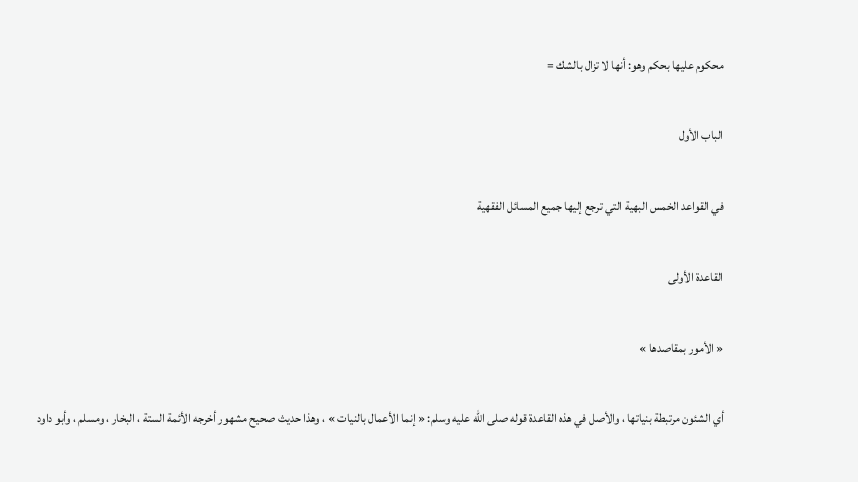محكوم عليها بحكم وهو: أنها لا تزال بالشك =

الباب الأول

في القواعد الخمس البهية التي ترجع إليها جميع المسائل الفقهية

القاعدة الأولى

« الأمور بمقاصدها »

أي الشئون مرتبطة بنياتها ، والأصل في هذه القاعدة قوله صلى الله عليه وسلم: « إنما الأعمال بالنيات » ، وهذا حديث صحيح مشهور أخرجه الأئمة الستة ، البخار ، ومسلم ، وأبو داود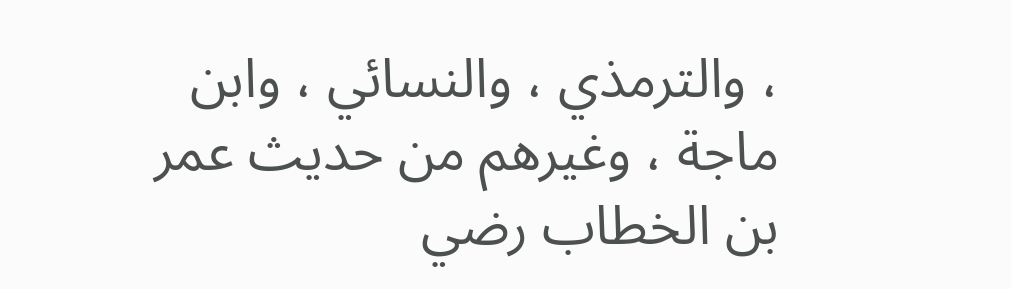، والترمذي ، والنسائي ، وابن ماجة ، وغيرهم من حديث عمر بن الخطاب رضي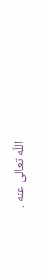اللّه تعالى عنه .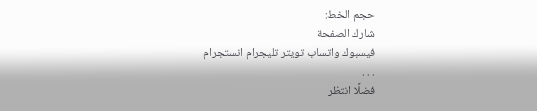حجم الخط:
شارك الصفحة
فيسبوك واتساب تويتر تليجرام انستجرام
. . .
فضلًا انتظر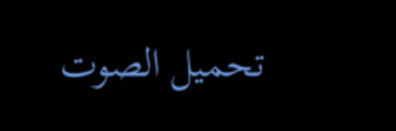تحميل الصوت